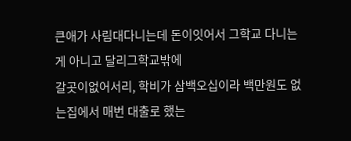큰애가 사림대다니는데 돈이잇어서 그학교 다니는게 아니고 달리그학교밖에
갈곳이없어서리, 학비가 삼백오십이라 백만원도 없는집에서 매번 대출로 했는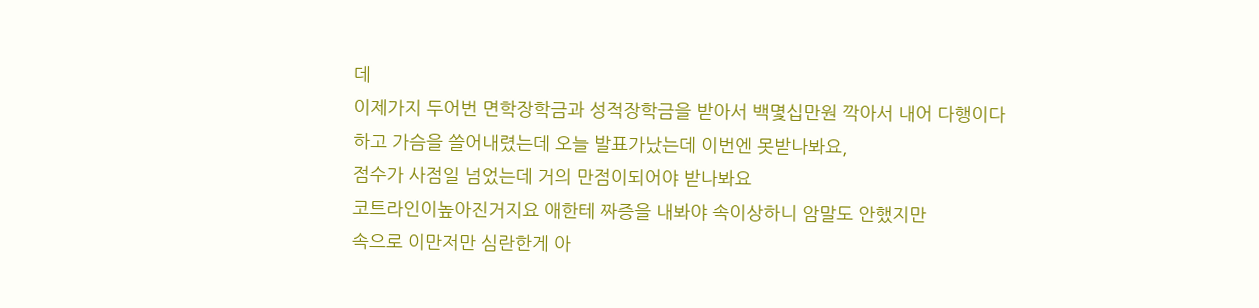데
이제가지 두어번 면학장학금과 성적장학금을 받아서 백몇십만원 깍아서 내어 다행이다
하고 가슴을 쓸어내렸는데 오늘 발표가났는데 이번엔 못받나봐요,
점수가 사점일 넘었는데 거의 만점이되어야 받나봐요
코트라인이높아진거지요 애한테 짜증을 내봐야 속이상하니 암말도 안했지만
속으로 이만저만 심란한게 아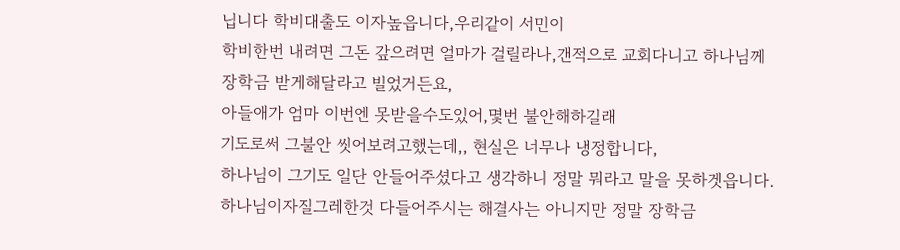닙니다 학비대출도 이자높읍니다,우리같이 서민이
학비한번 내려면 그돈 갚으려면 얼마가 걸릴라나,갠적으로 교회다니고 하나님께
장학금 받게해달라고 빌었거든요,
아들애가 엄마 이번엔 못받을수도있어,몇번 불안해하길래
기도로써 그불안 씻어보려고했는데,, 현실은 너무나 냉정합니다,
하나님이 그기도 일단 안들어주셨다고 생각하니 정말 뭐라고 말을 못하겟읍니다.
하나님이자질그레한것 다들어주시는 해결사는 아니지만 정말 장학금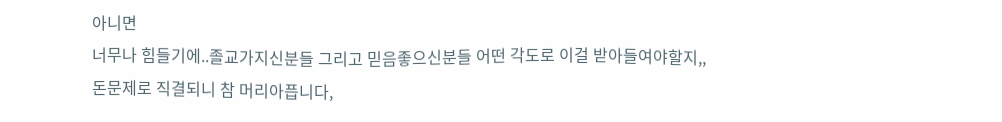아니면
너무나 힘들기에..졸교가지신분들 그리고 믿음좋으신분들 어떤 각도로 이걸 받아들여야할지,,
돈문제로 직결되니 참 머리아픕니다,